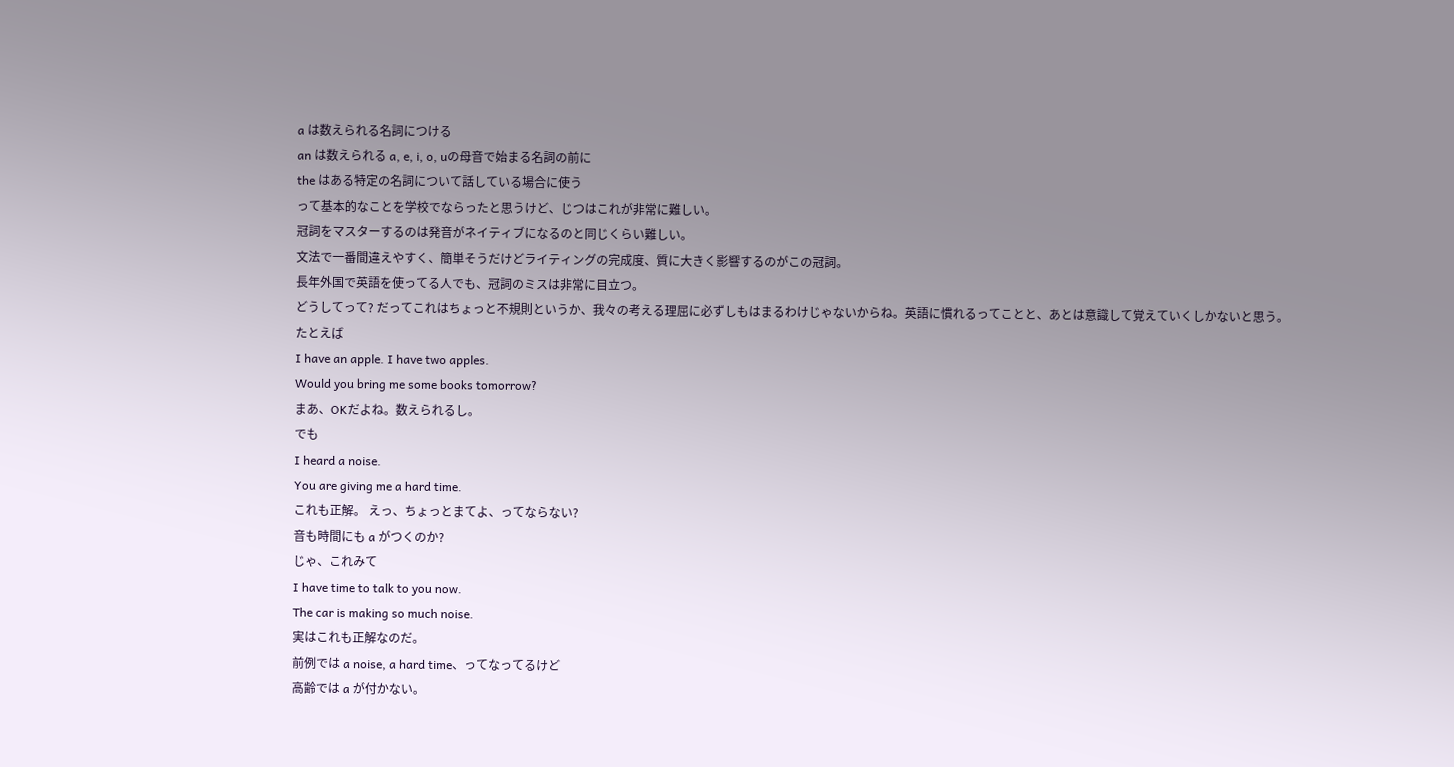a は数えられる名詞につける
an は数えられる a, e, i, o, uの母音で始まる名詞の前に
the はある特定の名詞について話している場合に使う
って基本的なことを学校でならったと思うけど、じつはこれが非常に難しい。
冠詞をマスターするのは発音がネイティブになるのと同じくらい難しい。
文法で一番間違えやすく、簡単そうだけどライティングの完成度、質に大きく影響するのがこの冠詞。
長年外国で英語を使ってる人でも、冠詞のミスは非常に目立つ。
どうしてって? だってこれはちょっと不規則というか、我々の考える理屈に必ずしもはまるわけじゃないからね。英語に慣れるってことと、あとは意識して覚えていくしかないと思う。
たとえば
I have an apple. I have two apples.
Would you bring me some books tomorrow?
まあ、OKだよね。数えられるし。
でも
I heard a noise.
You are giving me a hard time.
これも正解。 えっ、ちょっとまてよ、ってならない?
音も時間にも a がつくのか?
じゃ、これみて
I have time to talk to you now.
The car is making so much noise.
実はこれも正解なのだ。
前例では a noise, a hard time、ってなってるけど
高齢では a が付かない。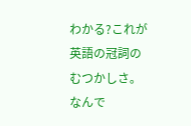わかる?これが英語の冠詞のむつかしさ。なんで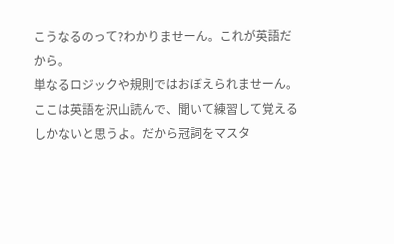こうなるのって?わかりませーん。これが英語だから。
単なるロジックや規則ではおぼえられませーん。
ここは英語を沢山読んで、聞いて練習して覚えるしかないと思うよ。だから冠詞をマスタ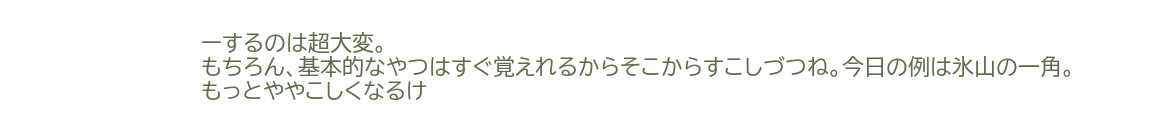ーするのは超大変。
もちろん、基本的なやつはすぐ覚えれるからそこからすこしづつね。今日の例は氷山の一角。
もっとややこしくなるけ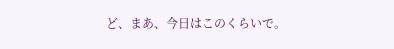ど、まあ、今日はこのくらいで。